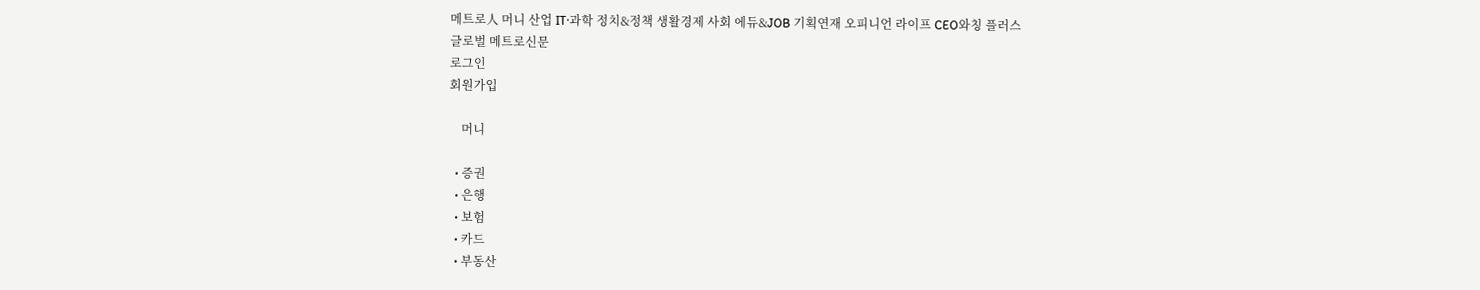메트로人 머니 산업 IT·과학 정치&정책 생활경제 사회 에듀&JOB 기획연재 오피니언 라이프 CEO와칭 플러스
글로벌 메트로신문
로그인
회원가입

    머니

  • 증권
  • 은행
  • 보험
  • 카드
  • 부동산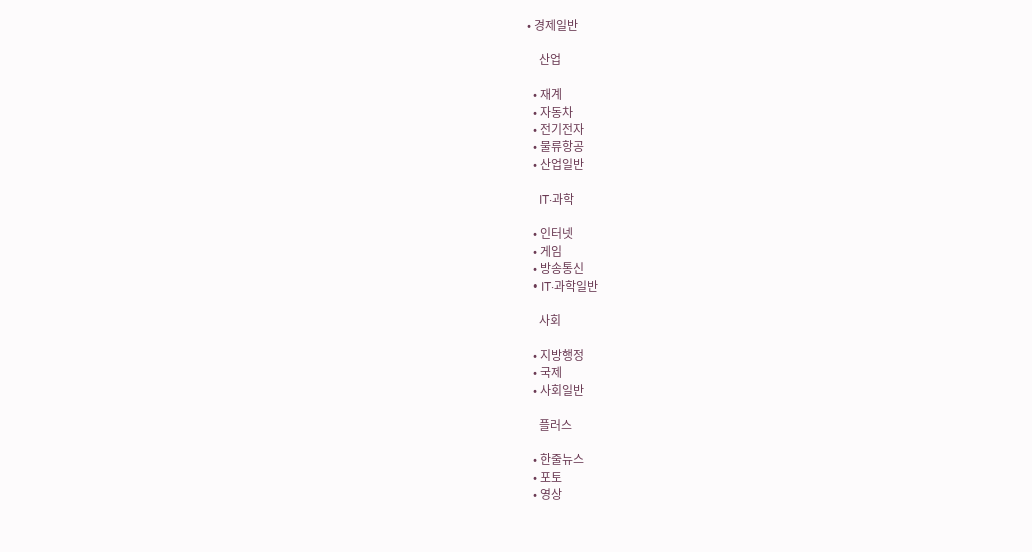• 경제일반

    산업

  • 재계
  • 자동차
  • 전기전자
  • 물류항공
  • 산업일반

    IT·과학

  • 인터넷
  • 게임
  • 방송통신
  • IT·과학일반

    사회

  • 지방행정
  • 국제
  • 사회일반

    플러스

  • 한줄뉴스
  • 포토
  • 영상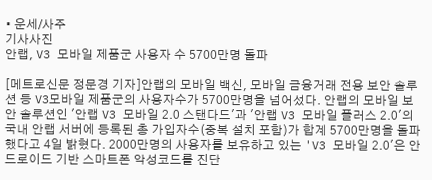• 운세/사주
기사사진
안랩, V3 모바일 제품군 사용자 수 5700만명 돌파

[메트로신문 정문경 기자]안랩의 모바일 백신, 모바일 금융거래 전용 보안 솔루션 등 V3모바일 제품군의 사용자수가 5700만명을 넘어섰다. 안랩의 모바일 보안 솔루션인 '안랩 V3 모바일 2.0 스탠다드'과 '안랩 V3 모바일 플러스 2.0'의 국내 안랩 서버에 등록된 총 가입자수(중복 설치 포함)가 합계 5700만명을 돌파했다고 4일 밝혔다. 2000만명의 사용자를 보유하고 있는 'V3 모바일 2.0'은 안드로이드 기반 스마트폰 악성코드를 진단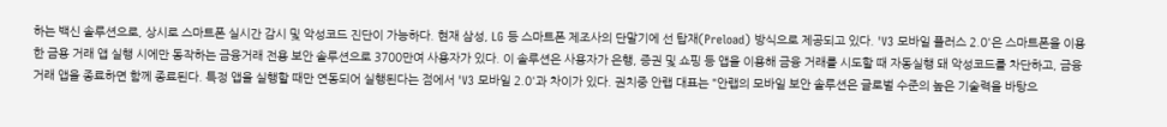하는 백신 솔루션으로, 상시로 스마트폰 실시간 감시 및 악성코드 진단이 가능하다. 현재 삼성, LG 등 스마트폰 제조사의 단말기에 선 탑재(Preload) 방식으로 제공되고 있다. 'V3 모바일 플러스 2.0'은 스마트폰을 이용한 금용 거래 앱 실행 시에만 동작하는 금융거래 전용 보안 솔루션으로 3700만여 사용자가 있다. 이 솔루션은 사용자가 은행, 증권 및 쇼핑 등 앱을 이용해 금융 거래를 시도할 때 자동실행 돼 악성코드를 차단하고, 금융거래 앱을 종료하면 함께 종료된다. 특정 앱을 실행할 때만 연동되어 실행된다는 점에서 'V3 모바일 2.0'과 차이가 있다. 권치중 안랩 대표는 "안랩의 모바일 보안 솔루션은 글로벌 수준의 높은 기술력을 바탕으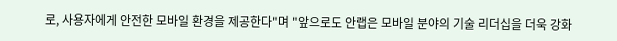로, 사용자에게 안전한 모바일 환경을 제공한다"며 "앞으로도 안랩은 모바일 분야의 기술 리더십을 더욱 강화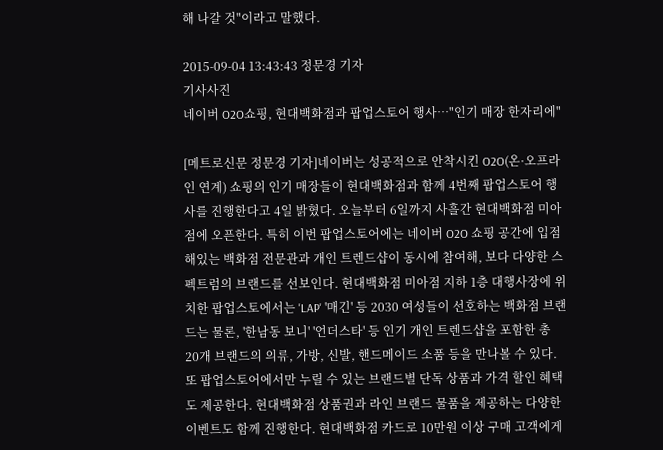해 나갈 것"이라고 말했다.

2015-09-04 13:43:43 정문경 기자
기사사진
네이버 O2O쇼핑, 현대백화점과 팝업스토어 행사…"인기 매장 한자리에"

[메트로신문 정문경 기자]네이버는 성공적으로 안착시킨 O2O(온·오프라인 연계) 쇼핑의 인기 매장들이 현대백화점과 함께 4번째 팝업스토어 행사를 진행한다고 4일 밝혔다. 오늘부터 6일까지 사흘간 현대백화점 미아점에 오픈한다. 특히 이번 팝업스토어에는 네이버 O2O 쇼핑 공간에 입점해있는 백화점 전문관과 개인 트렌드샵이 동시에 참여해, 보다 다양한 스펙트럼의 브랜드를 선보인다. 현대백화점 미아점 지하 1층 대행사장에 위치한 팝업스토에서는 'LAP' '매긴' 등 2030 여성들이 선호하는 백화점 브랜드는 물론, '한남동 보니' '언더스타' 등 인기 개인 트렌드샵을 포함한 총 20개 브랜드의 의류, 가방, 신발, 핸드메이드 소품 등을 만나볼 수 있다. 또 팝업스토어에서만 누릴 수 있는 브랜드별 단독 상품과 가격 할인 혜택도 제공한다. 현대백화점 상품권과 라인 브랜드 물품을 제공하는 다양한 이벤트도 함께 진행한다. 현대백화점 카드로 10만원 이상 구매 고객에게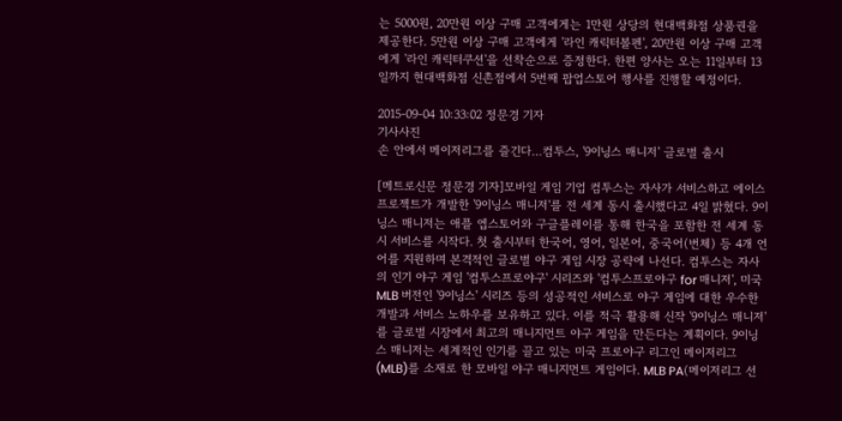는 5000원, 20만원 이상 구매 고객에게는 1만원 상당의 현대백화점 상품권을 제공한다. 5만원 이상 구매 고객에게 '라인 캐릭터볼펜', 20만원 이상 구매 고객에게 '라인 캐릭터쿠션'을 선착순으로 증정한다. 한편 양사는 오는 11일부터 13일까지 현대백화점 신촌점에서 5번째 팝업스토어 행사를 진행할 예정이다.

2015-09-04 10:33:02 정문경 기자
기사사진
손 안에서 메이저리그를 즐긴다…컴투스, '9이닝스 매니저' 글로벌 출시

[메트로신문 정문경 기자]모바일 게임 기업 컴투스는 자사가 서비스하고 에이스프로젝트가 개발한 '9이닝스 매니저'를 전 세계 동시 출시했다고 4일 밝혔다. 9이닝스 매니저는 애플 엡스토어와 구글플레이를 통해 한국을 포함한 전 세계 동시 서비스를 시작다. 첫 출시부터 한국어, 영어, 일본어, 중국어(번체) 등 4개 언어를 지원하며 본격적인 글로벌 야구 게임 시장 공략에 나선다. 컴투스는 자사의 인기 야구 게임 '컴투스프로야구' 시리즈와 '컴투스프로야구 for 매니저', 미국 MLB 버전인 '9이닝스' 시리즈 등의 성공적인 서비스로 야구 게임에 대한 우수한 개발과 서비스 노하우를 보유하고 있다. 이를 적극 활용해 신작 '9이닝스 매니저'를 글로벌 시장에서 최고의 매니지먼트 야구 게임을 만든다는 계획이다. 9이닝스 매니저는 세계적인 인기를 끌고 있는 미국 프로야구 리그인 메이저리그(MLB)를 소재로 한 모바일 야구 매니지먼트 게임이다. MLB PA(메이저리그 선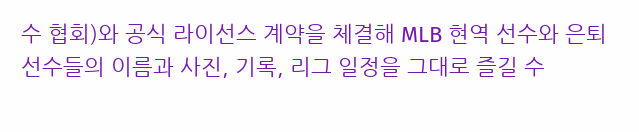수 협회)와 공식 라이선스 계약을 체결해 MLB 현역 선수와 은퇴 선수들의 이름과 사진, 기록, 리그 일정을 그대로 즐길 수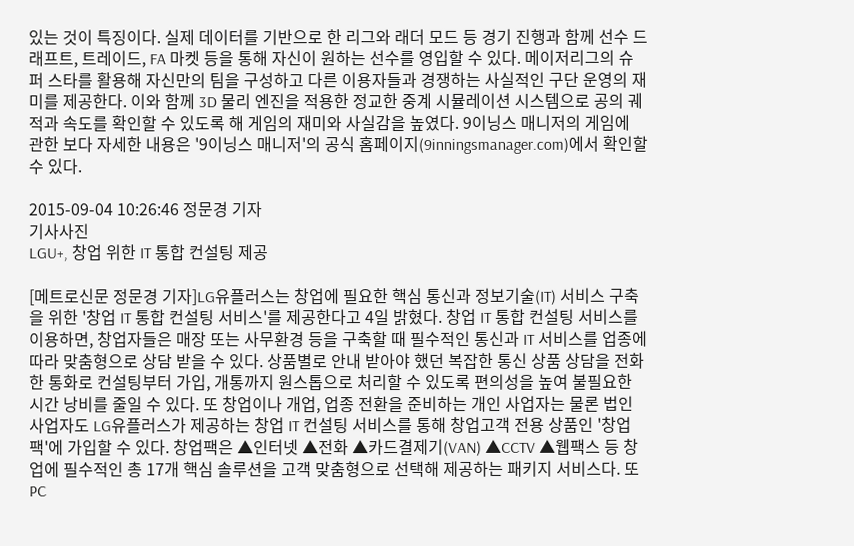있는 것이 특징이다. 실제 데이터를 기반으로 한 리그와 래더 모드 등 경기 진행과 함께 선수 드래프트, 트레이드, FA 마켓 등을 통해 자신이 원하는 선수를 영입할 수 있다. 메이저리그의 슈퍼 스타를 활용해 자신만의 팀을 구성하고 다른 이용자들과 경쟁하는 사실적인 구단 운영의 재미를 제공한다. 이와 함께 3D 물리 엔진을 적용한 정교한 중계 시뮬레이션 시스템으로 공의 궤적과 속도를 확인할 수 있도록 해 게임의 재미와 사실감을 높였다. 9이닝스 매니저의 게임에 관한 보다 자세한 내용은 '9이닝스 매니저'의 공식 홈페이지(9inningsmanager.com)에서 확인할 수 있다.

2015-09-04 10:26:46 정문경 기자
기사사진
LGU+, 창업 위한 IT 통합 컨설팅 제공

[메트로신문 정문경 기자]LG유플러스는 창업에 필요한 핵심 통신과 정보기술(IT) 서비스 구축을 위한 '창업 IT 통합 컨설팅 서비스'를 제공한다고 4일 밝혔다. 창업 IT 통합 컨설팅 서비스를 이용하면, 창업자들은 매장 또는 사무환경 등을 구축할 때 필수적인 통신과 IT 서비스를 업종에 따라 맞춤형으로 상담 받을 수 있다. 상품별로 안내 받아야 했던 복잡한 통신 상품 상담을 전화 한 통화로 컨설팅부터 가입, 개통까지 원스톱으로 처리할 수 있도록 편의성을 높여 불필요한 시간 낭비를 줄일 수 있다. 또 창업이나 개업, 업종 전환을 준비하는 개인 사업자는 물론 법인 사업자도 LG유플러스가 제공하는 창업 IT 컨설팅 서비스를 통해 창업고객 전용 상품인 '창업팩'에 가입할 수 있다. 창업팩은 ▲인터넷 ▲전화 ▲카드결제기(VAN) ▲CCTV ▲웹팩스 등 창업에 필수적인 총 17개 핵심 솔루션을 고객 맞춤형으로 선택해 제공하는 패키지 서비스다. 또 PC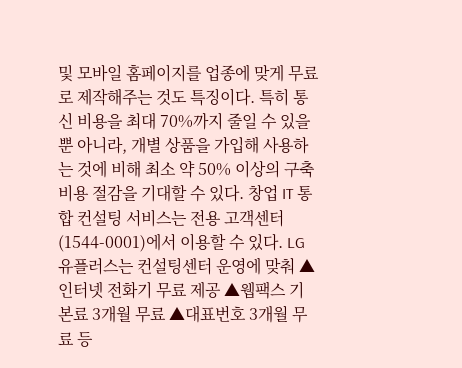및 모바일 홈페이지를 업종에 맞게 무료로 제작해주는 것도 특징이다. 특히 통신 비용을 최대 70%까지 줄일 수 있을 뿐 아니라, 개별 상품을 가입해 사용하는 것에 비해 최소 약 50% 이상의 구축 비용 절감을 기대할 수 있다. 창업 IT 통합 컨설팅 서비스는 전용 고객센터(1544-0001)에서 이용할 수 있다. LG유플러스는 컨설팅센터 운영에 맞춰 ▲ 인터넷 전화기 무료 제공 ▲웹팩스 기본료 3개월 무료 ▲대표번호 3개월 무료 등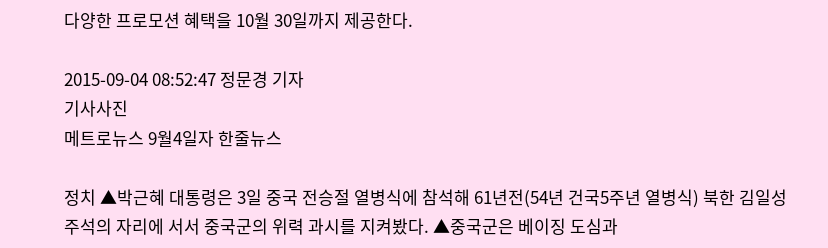다양한 프로모션 혜택을 10월 30일까지 제공한다.

2015-09-04 08:52:47 정문경 기자
기사사진
메트로뉴스 9월4일자 한줄뉴스

정치 ▲박근혜 대통령은 3일 중국 전승절 열병식에 참석해 61년전(54년 건국5주년 열병식) 북한 김일성 주석의 자리에 서서 중국군의 위력 과시를 지켜봤다. ▲중국군은 베이징 도심과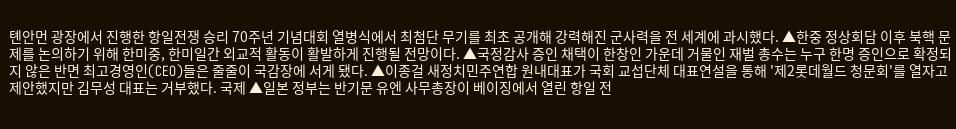톈안먼 광장에서 진행한 항일전쟁 승리 70주년 기념대회 열병식에서 최첨단 무기를 최초 공개해 강력해진 군사력을 전 세계에 과시했다. ▲한중 정상회담 이후 북핵 문제를 논의하기 위해 한미중, 한미일간 외교적 활동이 활발하게 진행될 전망이다. ▲국정감사 증인 채택이 한창인 가운데 거물인 재벌 총수는 누구 한명 증인으로 확정되지 않은 반면 최고경영인(CEO)들은 줄줄이 국감장에 서게 됐다. ▲이종걸 새정치민주연합 원내대표가 국회 교섭단체 대표연설을 통해 '제2롯데월드 청문회'를 열자고 제안했지만 김무성 대표는 거부했다. 국제 ▲일본 정부는 반기문 유엔 사무총장이 베이징에서 열린 항일 전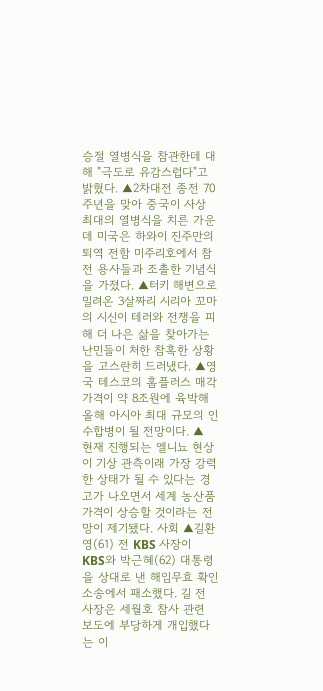승절 열병식을 참관한데 대해 "극도로 유감스럽다"고 밝혔다. ▲2차대전 종전 70주년을 맞아 중국이 사상 최대의 열병식을 치른 가운데 미국은 하와이 진주만의 퇴역 전함 미주리호에서 참전 용사들과 조촐한 기념식을 가졌다. ▲터키 해변으로 밀려온 3살짜리 시리아 꼬마의 시신이 테러와 전쟁을 피해 더 나은 삶을 찾아가는 난민들이 처한 참혹한 상황을 고스란히 드러냈다. ▲영국 테스코의 홈플러스 매각 가격이 약 8조원에 육박해 올해 아시아 최대 규모의 인수합병이 될 전망이다. ▲ 현재 진행되는 엘니뇨 현상이 기상 관측이래 가장 강력한 상태가 될 수 있다는 경고가 나오면서 세계 농산품 가격이 상승할 것이라는 전망이 제기됐다. 사회 ▲길환영(61) 전 KBS 사장이 KBS와 박근혜(62) 대통령을 상대로 낸 해임무효 확인소송에서 패소했다. 길 전 사장은 세월호 참사 관련 보도에 부당하게 개입했다는 이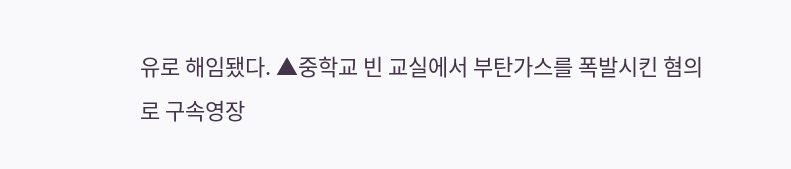유로 해임됐다. ▲중학교 빈 교실에서 부탄가스를 폭발시킨 혐의로 구속영장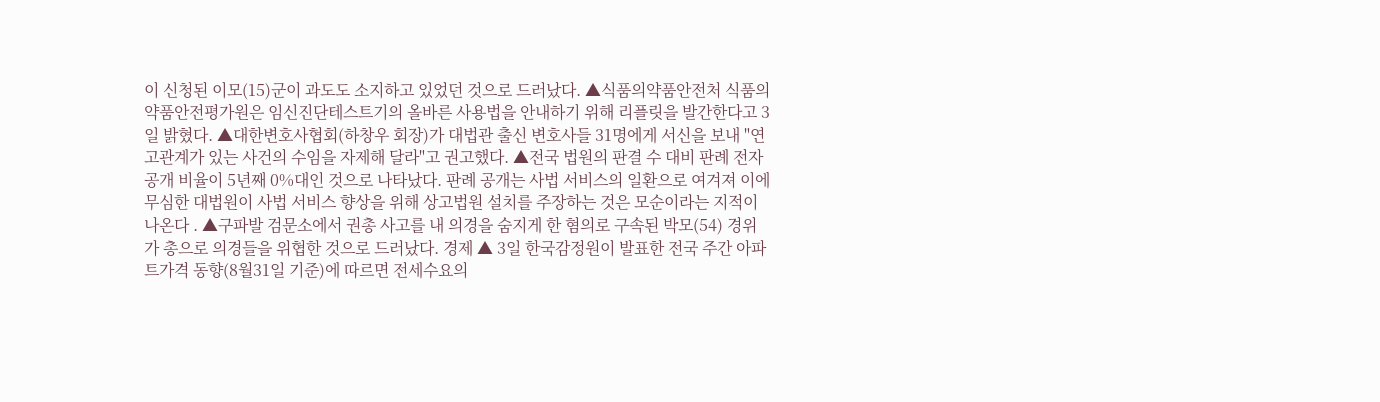이 신청된 이모(15)군이 과도도 소지하고 있었던 것으로 드러났다. ▲식품의약품안전처 식품의약품안전평가원은 임신진단테스트기의 올바른 사용법을 안내하기 위해 리플릿을 발간한다고 3일 밝혔다. ▲대한변호사협회(하창우 회장)가 대법관 출신 변호사들 31명에게 서신을 보내 "연고관계가 있는 사건의 수임을 자제해 달라"고 권고했다. ▲전국 법원의 판결 수 대비 판례 전자공개 비율이 5년째 0%대인 것으로 나타났다. 판례 공개는 사법 서비스의 일환으로 여겨져 이에 무심한 대법원이 사법 서비스 향상을 위해 상고법원 설치를 주장하는 것은 모순이라는 지적이 나온다 . ▲구파발 검문소에서 권총 사고를 내 의경을 숨지게 한 혐의로 구속된 박모(54) 경위가 총으로 의경들을 위협한 것으로 드러났다. 경제 ▲ 3일 한국감정원이 발표한 전국 주간 아파트가격 동향(8월31일 기준)에 따르면 전세수요의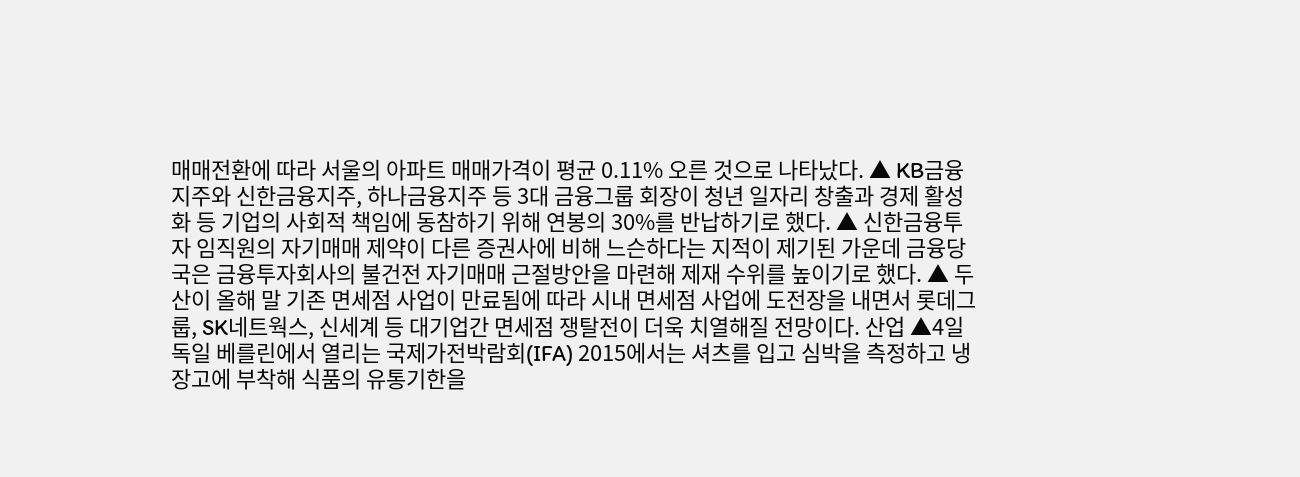매매전환에 따라 서울의 아파트 매매가격이 평균 0.11% 오른 것으로 나타났다. ▲ KB금융지주와 신한금융지주, 하나금융지주 등 3대 금융그룹 회장이 청년 일자리 창출과 경제 활성화 등 기업의 사회적 책임에 동참하기 위해 연봉의 30%를 반납하기로 했다. ▲ 신한금융투자 임직원의 자기매매 제약이 다른 증권사에 비해 느슨하다는 지적이 제기된 가운데 금융당국은 금융투자회사의 불건전 자기매매 근절방안을 마련해 제재 수위를 높이기로 했다. ▲ 두산이 올해 말 기존 면세점 사업이 만료됨에 따라 시내 면세점 사업에 도전장을 내면서 롯데그룹, SK네트웍스, 신세계 등 대기업간 면세점 쟁탈전이 더욱 치열해질 전망이다. 산업 ▲4일 독일 베를린에서 열리는 국제가전박람회(IFA) 2015에서는 셔츠를 입고 심박을 측정하고 냉장고에 부착해 식품의 유통기한을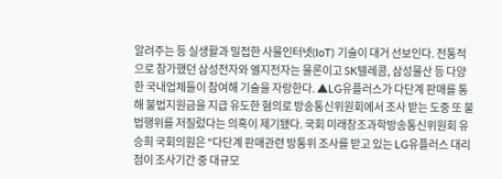알려주는 등 실생활과 밀접한 사물인터넷(IoT) 기술이 대거 선보인다. 전통적으로 참가했던 삼성전자와 엘지전자는 물론이고 SK텔레콤, 삼성물산 등 다양한 국내업체들이 참여해 기술을 자랑한다. ▲LG유플러스가 다단계 판매를 통해 불법지원금을 지급 유도한 혐의로 방송통신위원회에서 조사 받는 도중 또 불법행위를 저질렀다는 의혹이 제기됐다. 국회 미래창조과학방송통신위원회 유승희 국회의원은 "다단계 판매관련 방통위 조사를 받고 있는 LG유플러스 대리점이 조사기간 중 대규모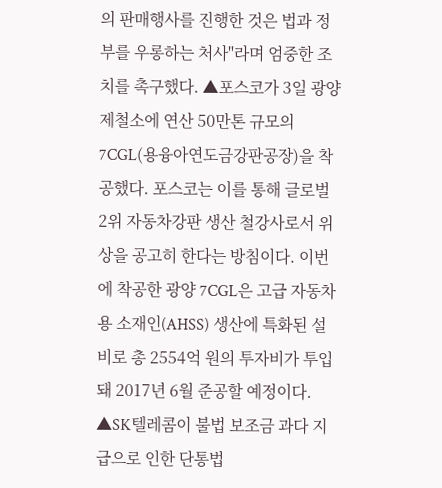의 판매행사를 진행한 것은 법과 정부를 우롱하는 처사"라며 엄중한 조치를 촉구했다. ▲포스코가 3일 광양제철소에 연산 50만톤 규모의 7CGL(용융아연도금강판공장)을 착공했다. 포스코는 이를 통해 글로벌 2위 자동차강판 생산 철강사로서 위상을 공고히 한다는 방침이다. 이번에 착공한 광양 7CGL은 고급 자동차용 소재인(AHSS) 생산에 특화된 설비로 총 2554억 원의 투자비가 투입돼 2017년 6월 준공할 예정이다. ▲SK텔레콤이 불법 보조금 과다 지급으로 인한 단통법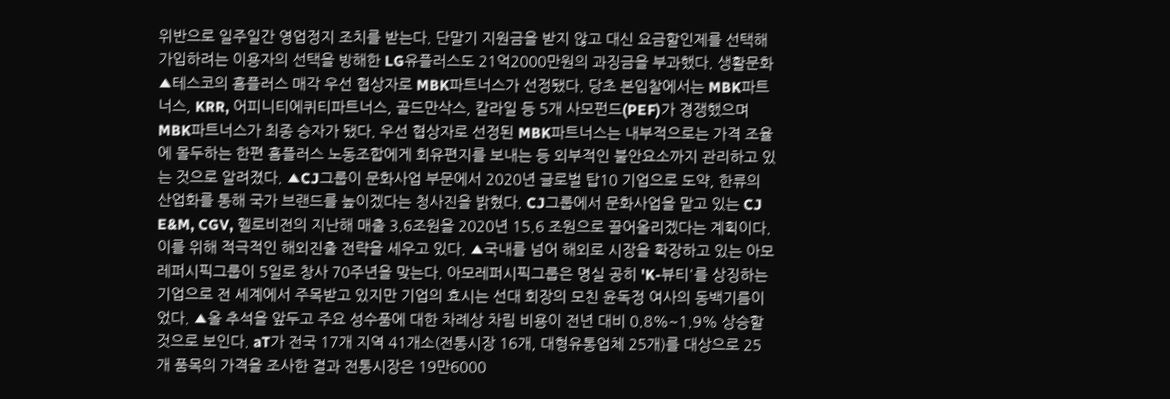위반으로 일주일간 영업정지 조치를 받는다. 단말기 지원금을 받지 않고 대신 요금할인제를 선택해 가입하려는 이용자의 선택을 방해한 LG유플러스도 21억2000만원의 과징금을 부과했다. 생활문화 ▲테스코의 홈플러스 매각 우선 협상자로 MBK파트너스가 선정됐다. 당초 본입찰에서는 MBK파트너스, KRR, 어피니티에퀴티파트너스, 골드만삭스, 칼라일 등 5개 사모펀드(PEF)가 경쟁했으며 MBK파트너스가 최종 승자가 됐다. 우선 협상자로 선정된 MBK파트너스는 내부적으로는 가격 조율에 몰두하는 한편 홈플러스 노동조합에게 회유편지를 보내는 등 외부적인 불안요소까지 관리하고 있는 것으로 알려졌다. ▲CJ그룹이 문화사업 부문에서 2020년 글로벌 탑10 기업으로 도약, 한류의 산업화를 통해 국가 브랜드를 높이겠다는 청사진을 밝혔다. CJ그룹에서 문화사업을 맡고 있는 CJ E&M, CGV, 헬로비전의 지난해 매출 3.6조원을 2020년 15.6 조원으로 끌어올리겠다는 계획이다. 이를 위해 적극적인 해외진출 전략을 세우고 있다. ▲국내를 넘어 해외로 시장을 확장하고 있는 아모레퍼시픽그룹이 5일로 창사 70주년을 맞는다. 아모레퍼시픽그룹은 명실 공히 'K-뷰티'를 상징하는 기업으로 전 세계에서 주목받고 있지만 기업의 효시는 선대 회장의 모친 윤독정 여사의 동백기름이었다. ▲올 추석을 앞두고 주요 성수품에 대한 차례상 차림 비용이 전년 대비 0.8%~1.9% 상승할 것으로 보인다. aT가 전국 17개 지역 41개소(전통시장 16개, 대형유통업체 25개)를 대상으로 25개 품목의 가격을 조사한 결과 전통시장은 19만6000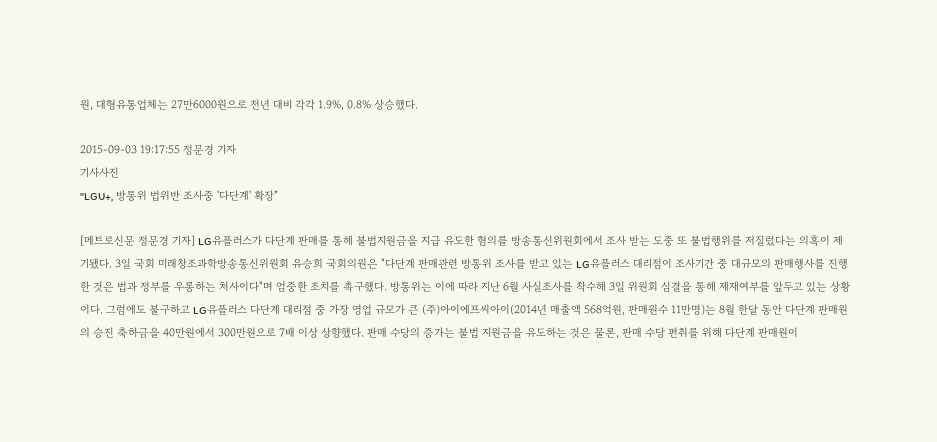원, 대형유통업체는 27만6000원으로 전년 대비 각각 1.9%, 0.8% 상승했다.

2015-09-03 19:17:55 정문경 기자
기사사진
"LGU+, 방통위 법위반 조사중 '다단계' 확장"

[메트로신문 정문경 기자] LG유플러스가 다단계 판매를 통해 불법지원금을 지급 유도한 혐의를 방송통신위원회에서 조사 받는 도중 또 불법행위를 저질렀다는 의혹이 제기됐다. 3일 국회 미래창조과학방송통신위원회 유승희 국회의원은 "다단계 판매관련 방통위 조사를 받고 있는 LG유플러스 대리점이 조사기간 중 대규모의 판매행사를 진행한 것은 법과 정부를 우롱하는 처사이다"며 엄중한 조치를 촉구했다. 방통위는 이에 따라 지난 6월 사실조사를 착수해 3일 위원회 심결을 통해 제재여부를 앞두고 있는 상황이다. 그럼에도 불구하고 LG유플러스 다단계 대리점 중 가장 영업 규모가 큰 (주)아이에프씨아이(2014년 매출액 568억원, 판매원수 11만명)는 8월 한달 동안 다단계 판매원의 승진 축하금을 40만원에서 300만원으로 7배 이상 상향했다. 판매 수당의 증가는 불법 지원금을 유도하는 것은 물론, 판매 수당 편취를 위해 다단계 판매원이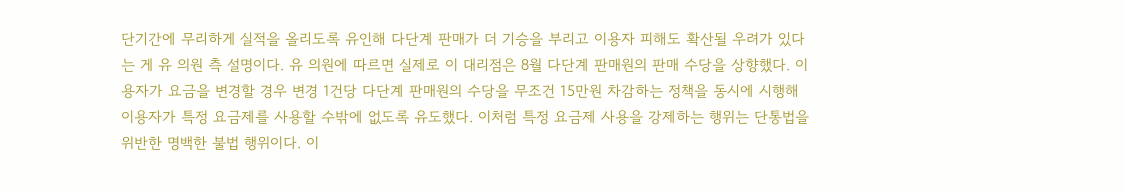단기간에 무리하게 실적을 올리도록 유인해 다단계 판매가 더 기승을 부리고 이용자 피해도 확산될 우려가 있다는 게 유 의원 측 설명이다. 유 의원에 따르면 실제로 이 대리점은 8월 다단계 판매원의 판매 수당을 상향했다. 이용자가 요금을 변경할 경우 변경 1건당 다단계 판매원의 수당을 무조건 15만원 차감하는 정책을 동시에 시행해 이용자가 특정 요금제를 사용할 수밖에 없도록 유도했다. 이처럼 특정 요금제 사용을 강제하는 행위는 단통법을 위반한 명백한 불법 행위이다. 이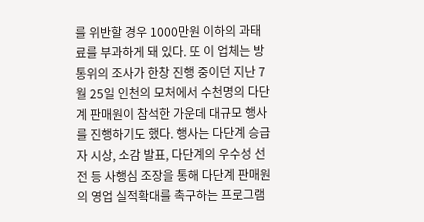를 위반할 경우 1000만원 이하의 과태료를 부과하게 돼 있다. 또 이 업체는 방통위의 조사가 한창 진행 중이던 지난 7월 25일 인천의 모처에서 수천명의 다단계 판매원이 참석한 가운데 대규모 행사를 진행하기도 했다. 행사는 다단계 승급자 시상, 소감 발표, 다단계의 우수성 선전 등 사행심 조장을 통해 다단계 판매원의 영업 실적확대를 촉구하는 프로그램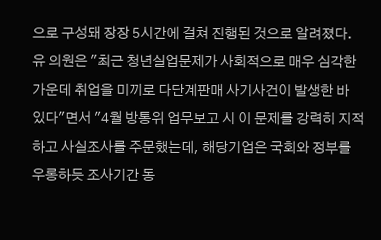으로 구성돼 장장 5시간에 걸쳐 진행된 것으로 알려졌다. 유 의원은 "최근 청년실업문제가 사회적으로 매우 심각한 가운데 취업을 미끼로 다단계판매 사기사건이 발생한 바 있다"면서 "4월 방통위 업무보고 시 이 문제를 강력히 지적하고 사실조사를 주문했는데, 해당기업은 국회와 정부를 우롱하듯 조사기간 동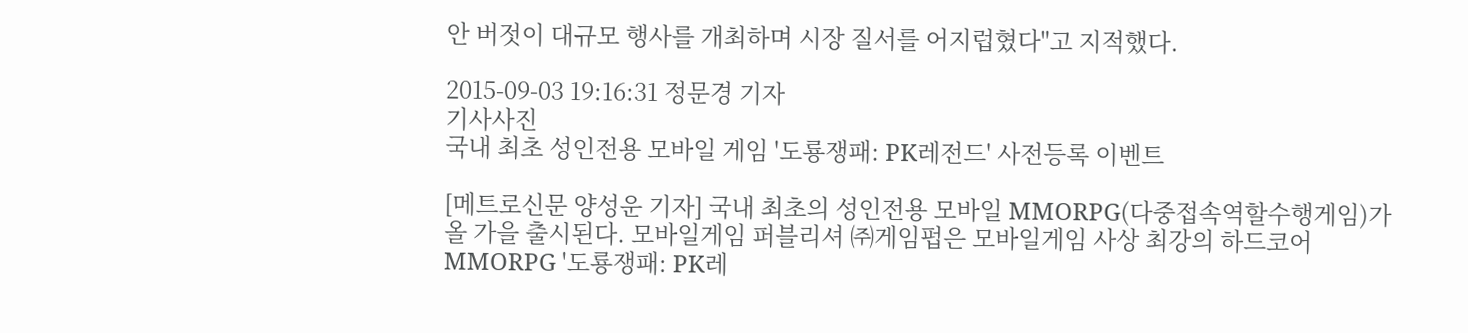안 버젓이 대규모 행사를 개최하며 시장 질서를 어지럽혔다"고 지적했다.

2015-09-03 19:16:31 정문경 기자
기사사진
국내 최초 성인전용 모바일 게임 '도룡쟁패: PK레전드' 사전등록 이벤트

[메트로신문 양성운 기자] 국내 최초의 성인전용 모바일 MMORPG(다중접속역할수행게임)가 올 가을 출시된다. 모바일게임 퍼블리셔 ㈜게임펍은 모바일게임 사상 최강의 하드코어 MMORPG '도룡쟁패: PK레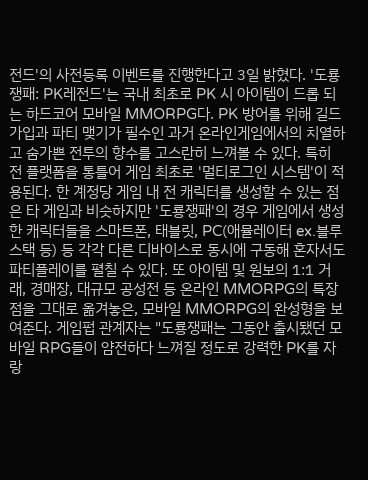전드'의 사전등록 이벤트를 진행한다고 3일 밝혔다. '도룡쟁패: PK레전드'는 국내 최초로 PK 시 아이템이 드롭 되는 하드코어 모바일 MMORPG다. PK 방어를 위해 길드 가입과 파티 맺기가 필수인 과거 온라인게임에서의 치열하고 숨가쁜 전투의 향수를 고스란히 느껴볼 수 있다. 특히 전 플랫폼을 통틀어 게임 최초로 '멀티로그인 시스템'이 적용된다. 한 계정당 게임 내 전 캐릭터를 생성할 수 있는 점은 타 게임과 비슷하지만 '도룡쟁패'의 경우 게임에서 생성한 캐릭터들을 스마트폰, 태블릿, PC(애뮬레이터 ex.블루스택 등) 등 각각 다른 디바이스로 동시에 구동해 혼자서도 파티플레이를 펼칠 수 있다. 또 아이템 및 원보의 1:1 거래, 경매장, 대규모 공성전 등 온라인 MMORPG의 특장점을 그대로 옮겨놓은, 모바일 MMORPG의 완성형을 보여준다. 게임펍 관계자는 "도룡쟁패는 그동안 출시됐던 모바일 RPG들이 얌전하다 느껴질 정도로 강력한 PK를 자랑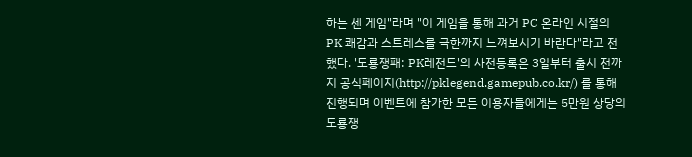하는 센 게임"라며 "이 게임을 통해 과거 PC 온라인 시절의 PK 쾌감과 스트레스를 극한까지 느껴보시기 바란다"라고 전했다. '도룡쟁패: PK레전드'의 사전등록은 3일부터 출시 전까지 공식페이지(http://pklegend.gamepub.co.kr/) 를 통해 진행되며 이벤트에 참가한 모든 이용자들에게는 5만원 상당의 도룡쟁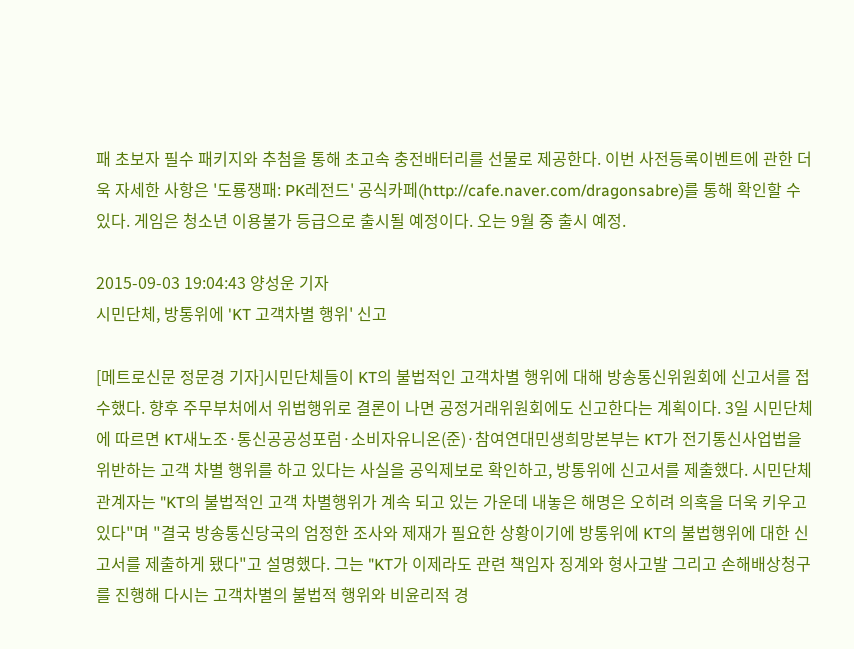패 초보자 필수 패키지와 추첨을 통해 초고속 충전배터리를 선물로 제공한다. 이번 사전등록이벤트에 관한 더욱 자세한 사항은 '도룡쟁패: PK레전드' 공식카페(http://cafe.naver.com/dragonsabre)를 통해 확인할 수 있다. 게임은 청소년 이용불가 등급으로 출시될 예정이다. 오는 9월 중 출시 예정.

2015-09-03 19:04:43 양성운 기자
시민단체, 방통위에 'KT 고객차별 행위' 신고

[메트로신문 정문경 기자]시민단체들이 KT의 불법적인 고객차별 행위에 대해 방송통신위원회에 신고서를 접수했다. 향후 주무부처에서 위법행위로 결론이 나면 공정거래위원회에도 신고한다는 계획이다. 3일 시민단체에 따르면 KT새노조·통신공공성포럼·소비자유니온(준)·참여연대민생희망본부는 KT가 전기통신사업법을 위반하는 고객 차별 행위를 하고 있다는 사실을 공익제보로 확인하고, 방통위에 신고서를 제출했다. 시민단체 관계자는 "KT의 불법적인 고객 차별행위가 계속 되고 있는 가운데 내놓은 해명은 오히려 의혹을 더욱 키우고 있다"며 "결국 방송통신당국의 엄정한 조사와 제재가 필요한 상황이기에 방통위에 KT의 불법행위에 대한 신고서를 제출하게 됐다"고 설명했다. 그는 "KT가 이제라도 관련 책임자 징계와 형사고발 그리고 손해배상청구를 진행해 다시는 고객차별의 불법적 행위와 비윤리적 경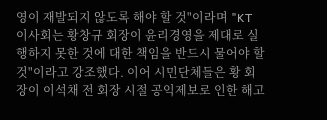영이 재발되지 않도록 해야 할 것"이라며 "KT 이사회는 황창규 회장이 윤리경영을 제대로 실행하지 못한 것에 대한 책임을 반드시 물어야 할 것"이라고 강조했다. 이어 시민단체들은 황 회장이 이석채 전 회장 시절 공익제보로 인한 해고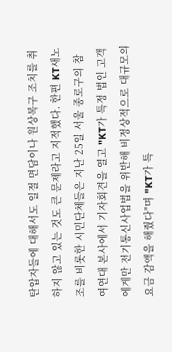탄압자들에 대해서도 일절 면담이나 원상복구 조치를 취하지 않고 있는 것도 큰 문제라고 지적했다. 한편 KT새노조를 비롯한 시민단체들은 지난 25일 서울 종로구의 참여연대 본사에서 기자회견을 열고 "KT가 특정 법인 고객에게만 전기통신사업법을 위반해 비정상적으로 대규모의 요금 감액을 해줬다"며 "KT가 특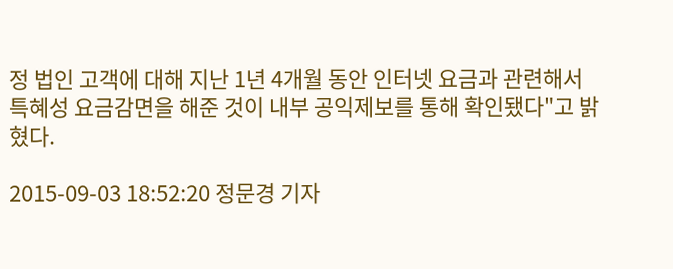정 법인 고객에 대해 지난 1년 4개월 동안 인터넷 요금과 관련해서 특혜성 요금감면을 해준 것이 내부 공익제보를 통해 확인됐다"고 밝혔다.

2015-09-03 18:52:20 정문경 기자